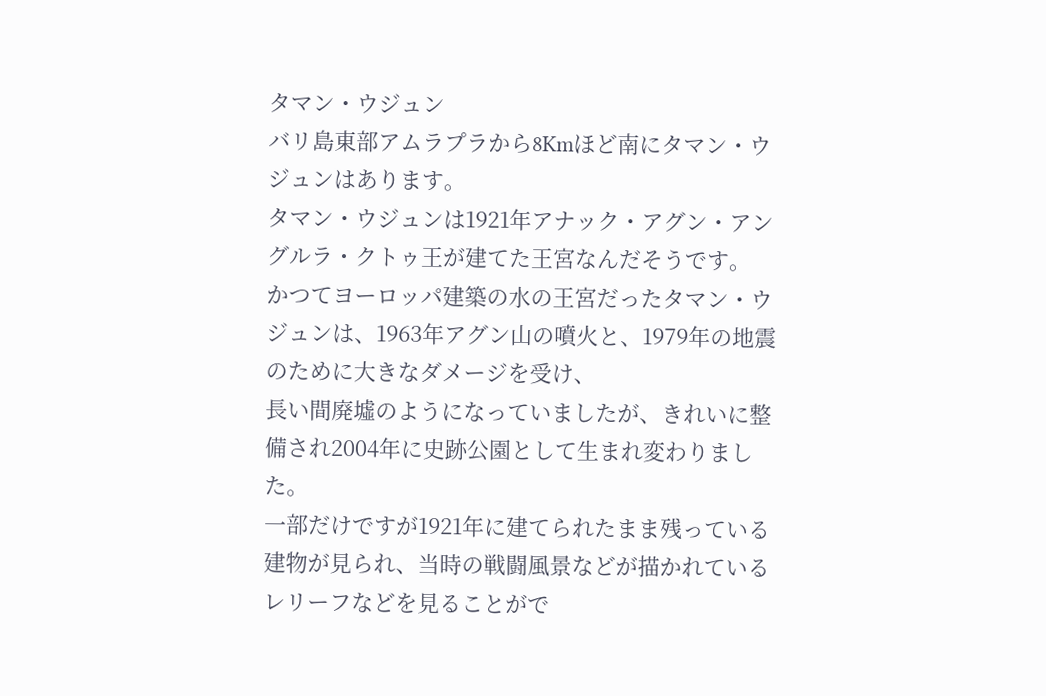タマン・ウジュン
バリ島東部アムラプラから8Kmほど南にタマン・ウジュンはあります。
タマン・ウジュンは1921年アナック・アグン・アングルラ・クトゥ王が建てた王宮なんだそうです。
かつてヨーロッパ建築の水の王宮だったタマン・ウジュンは、1963年アグン山の噴火と、1979年の地震のために大きなダメージを受け、
長い間廃墟のようになっていましたが、きれいに整備され2004年に史跡公園として生まれ変わりました。
一部だけですが1921年に建てられたまま残っている建物が見られ、当時の戦闘風景などが描かれているレリーフなどを見ることがで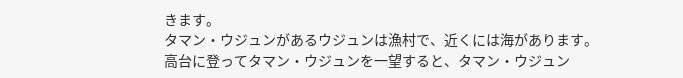きます。
タマン・ウジュンがあるウジュンは漁村で、近くには海があります。
高台に登ってタマン・ウジュンを一望すると、タマン・ウジュン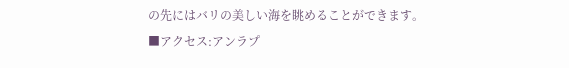の先にはバリの美しい海を眺めることができます。
■アクセス:アンラプ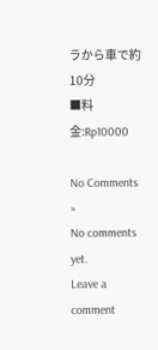ラから車で約10分
■料金:Rp10000

No Comments »
No comments yet.
Leave a comment